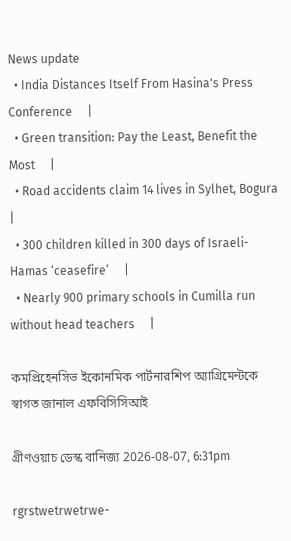News update
  • India Distances Itself From Hasina's Press Conference     |
  • Green transition: Pay the Least, Benefit the Most     |
  • Road accidents claim 14 lives in Sylhet, Bogura     |
  • 300 children killed in 300 days of Israeli-Hamas ‘ceasefire’     |
  • Nearly 900 primary schools in Cumilla run without head teachers     |

কমপ্রিহেনসিভ ইকোনমিক পার্টনারশিপ অ্যাগ্রিমেন্টকে স্বাগত জানাল এফবিসিসিআই

গ্রীণওয়াচ ডেস্ক বানিজ্য 2026-08-07, 6:31pm

rgrstwetrwetrwe-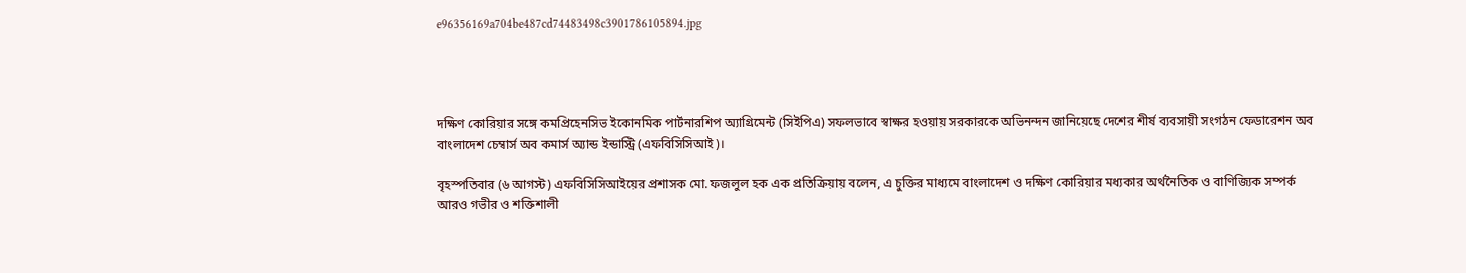e96356169a704be487cd74483498c3901786105894.jpg




দক্ষিণ কোরিয়ার সঙ্গে কমপ্রিহেনসিভ ইকোনমিক পার্টনারশিপ অ্যাগ্রিমেন্ট (সিইপিএ) সফলভাবে স্বাক্ষর হওয়ায় সরকারকে অভিনন্দন জানিয়েছে দেশের শীর্ষ ব্যবসায়ী সংগঠন ফেডারেশন অব বাংলাদেশ চেম্বার্স অব কমার্স অ্যান্ড ইন্ডাস্ট্রি (এফবিসিসিআই)।

বৃহস্পতিবার (৬ আগস্ট) এফবিসিসিআইয়ের প্রশাসক মো. ফজলুল হক এক প্রতিক্রিয়ায় বলেন, এ চুক্তির মাধ্যমে বাংলাদেশ ও দক্ষিণ কোরিয়ার মধ্যকার অর্থনৈতিক ও বাণিজ্যিক সম্পর্ক আরও গভীর ও শক্তিশালী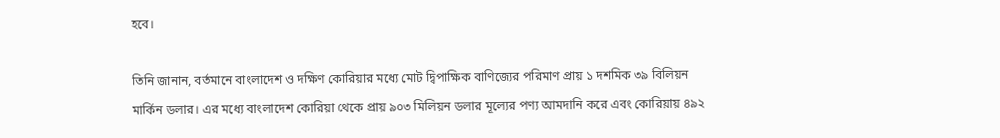হবে।

তিনি জানান, বর্তমানে বাংলাদেশ ও দক্ষিণ কোরিয়ার মধ্যে মোট দ্বিপাক্ষিক বাণিজ্যের পরিমাণ প্রায় ১ দশমিক ৩৯ বিলিয়ন মার্কিন ডলার। এর মধ্যে বাংলাদেশ কোরিয়া থেকে প্রায় ৯০৩ মিলিয়ন ডলার মূল্যের পণ্য আমদানি করে এবং কোরিয়ায় ৪৯২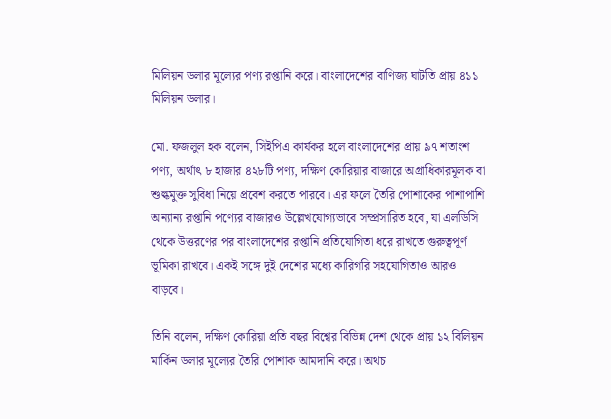মিলিয়ন ডলার মূল্যের পণ্য রপ্তানি করে। বাংলাদেশের বাণিজ্য ঘাটতি প্রায় ৪১১ মিলিয়ন ডলার।

মো. ফজলুল হক বলেন, সিইপিএ কার্যকর হলে বাংলাদেশের প্রায় ৯৭ শতাংশ পণ্য, অর্থাৎ ৮ হাজার ৪২৮টি পণ্য, দক্ষিণ কোরিয়ার বাজারে অগ্রাধিকারমূলক বা শুল্কমুক্ত সুবিধা নিয়ে প্রবেশ করতে পারবে। এর ফলে তৈরি পোশাকের পাশাপাশি অন্যান্য রপ্তানি পণ্যের বাজারও উল্লেখযোগ্যভাবে সম্প্রসারিত হবে, যা এলডিসি থেকে উত্তরণের পর বাংলাদেশের রপ্তানি প্রতিযোগিতা ধরে রাখতে গুরুত্বপূর্ণ ভূমিকা রাখবে। একই সঙ্গে দুই দেশের মধ্যে কারিগরি সহযোগিতাও আরও বাড়বে।

তিনি বলেন, দক্ষিণ কোরিয়া প্রতি বছর বিশ্বের বিভিন্ন দেশ থেকে প্রায় ১২ বিলিয়ন মার্কিন ডলার মূল্যের তৈরি পোশাক আমদানি করে। অথচ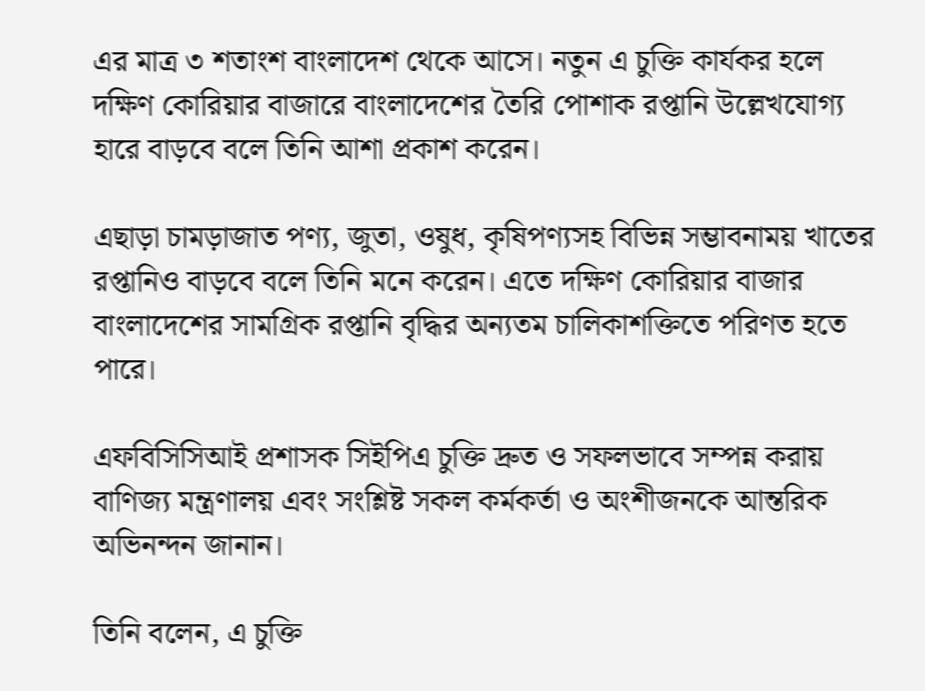এর মাত্র ৩ শতাংশ বাংলাদেশ থেকে আসে। নতুন এ চুক্তি কার্যকর হলে দক্ষিণ কোরিয়ার বাজারে বাংলাদেশের তৈরি পোশাক রপ্তানি উল্লেখযোগ্য হারে বাড়বে বলে তিনি আশা প্রকাশ করেন।

এছাড়া চামড়াজাত পণ্য, জুতা, ওষুধ, কৃষিপণ্যসহ বিভিন্ন সম্ভাবনাময় খাতের রপ্তানিও বাড়বে বলে তিনি মনে করেন। এতে দক্ষিণ কোরিয়ার বাজার বাংলাদেশের সামগ্রিক রপ্তানি বৃদ্ধির অন্যতম চালিকাশক্তিতে পরিণত হতে পারে।

এফবিসিসিআই প্রশাসক সিইপিএ চুক্তি দ্রুত ও সফলভাবে সম্পন্ন করায় বাণিজ্য মন্ত্রণালয় এবং সংশ্লিষ্ট সকল কর্মকর্তা ও অংশীজনকে আন্তরিক অভিনন্দন জানান।

তিনি বলেন, এ চুক্তি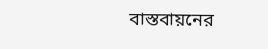বাস্তবায়নের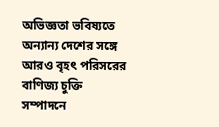অভিজ্ঞতা ভবিষ্যতে অন্যান্য দেশের সঙ্গে আরও বৃহৎ পরিসরের বাণিজ্য চুক্তি সম্পাদনে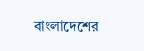বাংলাদেশের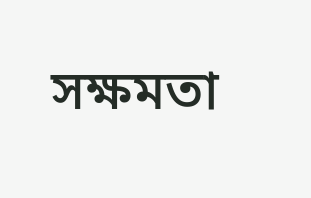সক্ষমতা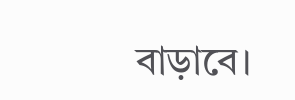বাড়াবে।